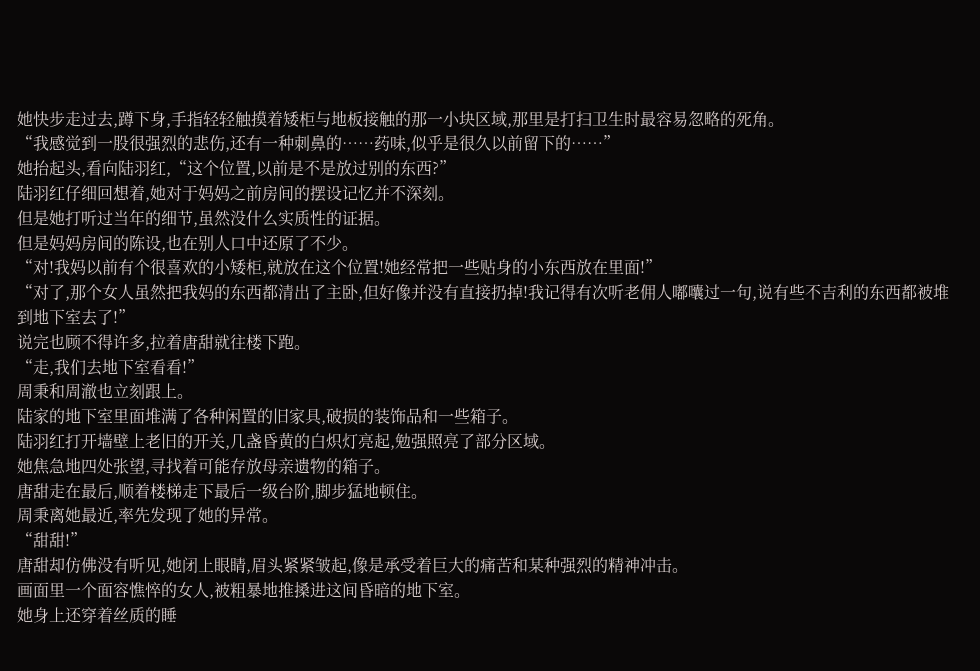她快步走过去,蹲下身,手指轻轻触摸着矮柜与地板接触的那一小块区域,那里是打扫卫生时最容易忽略的死角。
“我感觉到一股很强烈的悲伤,还有一种刺鼻的……药味,似乎是很久以前留下的……”
她抬起头,看向陆羽红,“这个位置,以前是不是放过别的东西?”
陆羽红仔细回想着,她对于妈妈之前房间的摆设记忆并不深刻。
但是她打听过当年的细节,虽然没什么实质性的证据。
但是妈妈房间的陈设,也在别人口中还原了不少。
“对!我妈以前有个很喜欢的小矮柜,就放在这个位置!她经常把一些贴身的小东西放在里面!”
“对了,那个女人虽然把我妈的东西都清出了主卧,但好像并没有直接扔掉!我记得有次听老佣人嘟囔过一句,说有些不吉利的东西都被堆到地下室去了!”
说完也顾不得许多,拉着唐甜就往楼下跑。
“走,我们去地下室看看!”
周秉和周澈也立刻跟上。
陆家的地下室里面堆满了各种闲置的旧家具,破损的装饰品和一些箱子。
陆羽红打开墙壁上老旧的开关,几盏昏黄的白炽灯亮起,勉强照亮了部分区域。
她焦急地四处张望,寻找着可能存放母亲遗物的箱子。
唐甜走在最后,顺着楼梯走下最后一级台阶,脚步猛地顿住。
周秉离她最近,率先发现了她的异常。
“甜甜!”
唐甜却仿佛没有听见,她闭上眼睛,眉头紧紧皱起,像是承受着巨大的痛苦和某种强烈的精神冲击。
画面里一个面容憔悴的女人,被粗暴地推搡进这间昏暗的地下室。
她身上还穿着丝质的睡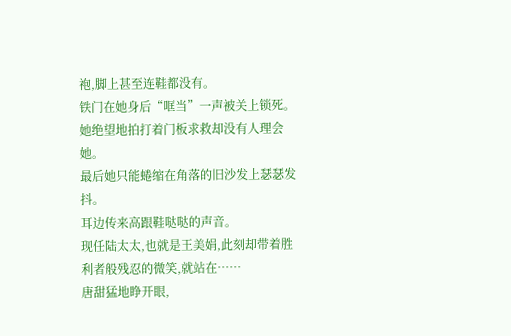袍,脚上甚至连鞋都没有。
铁门在她身后“哐当”一声被关上锁死。
她绝望地拍打着门板求救却没有人理会她。
最后她只能蜷缩在角落的旧沙发上瑟瑟发抖。
耳边传来高跟鞋哒哒的声音。
现任陆太太,也就是王美娟,此刻却带着胜利者般残忍的微笑,就站在……
唐甜猛地睁开眼,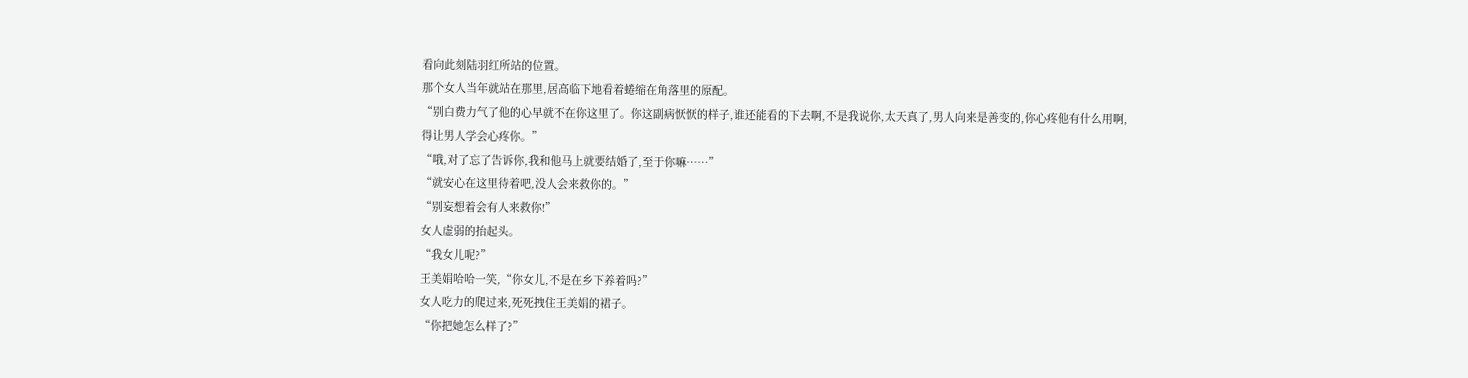看向此刻陆羽红所站的位置。
那个女人当年就站在那里,居高临下地看着蜷缩在角落里的原配。
“别白费力气了他的心早就不在你这里了。你这副病恹恹的样子,谁还能看的下去啊,不是我说你,太天真了,男人向来是善变的,你心疼他有什么用啊,得让男人学会心疼你。”
“哦,对了忘了告诉你,我和他马上就要结婚了,至于你嘛……”
“就安心在这里待着吧,没人会来救你的。”
“别妄想着会有人来救你!”
女人虚弱的抬起头。
“我女儿呢?”
王美娟哈哈一笑,“你女儿,不是在乡下养着吗?”
女人吃力的爬过来,死死拽住王美娟的裙子。
“你把她怎么样了?”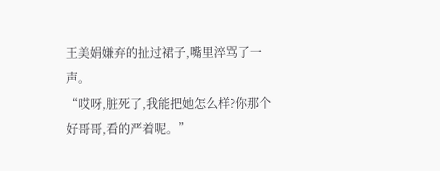王美娟嫌弃的扯过裙子,嘴里淬骂了一声。
“哎呀,脏死了,我能把她怎么样?你那个好哥哥,看的严着呢。”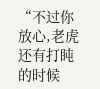“不过你放心,老虎还有打盹的时候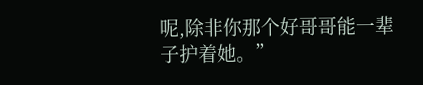呢,除非你那个好哥哥能一辈子护着她。”